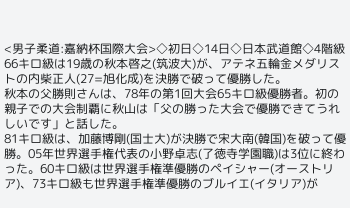<男子柔道:嘉納杯国際大会>◇初日◇14日◇日本武道館◇4階級
66キロ級は19歳の秋本啓之(筑波大)が、アテネ五輪金メダリストの内柴正人(27=旭化成)を決勝で破って優勝した。
秋本の父勝則さんは、78年の第1回大会65キロ級優勝者。初の親子での大会制覇に秋山は「父の勝った大会で優勝できてうれしいです」と話した。
81キロ級は、加藤博剛(国士大)が決勝で宋大南(韓国)を破って優勝。05年世界選手権代表の小野卓志(了徳寺学園職)は3位に終わった。60キロ級は世界選手権準優勝のペイシャー(オーストリア)、73キロ級も世界選手権準優勝のブルイエ(イタリア)が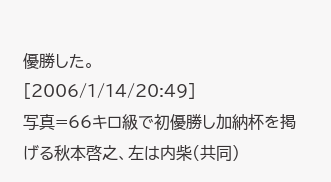優勝した。
[2006/1/14/20:49]
写真=66キロ級で初優勝し加納杯を掲げる秋本啓之、左は内柴(共同)